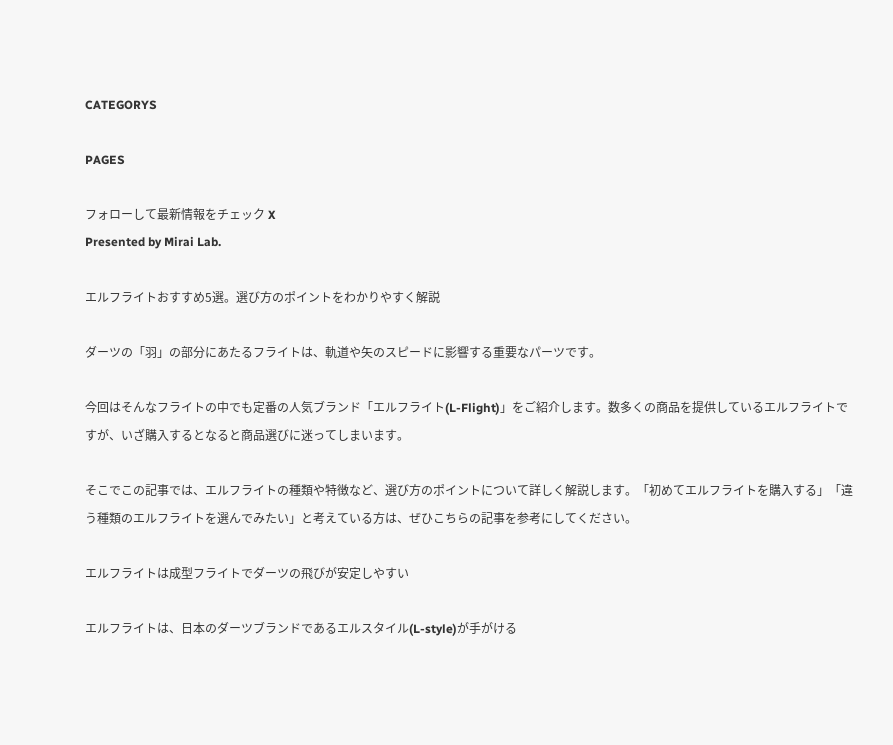CATEGORYS

PAGES

フォローして最新情報をチェック X
Presented by Mirai Lab.

エルフライトおすすめ5選。選び方のポイントをわかりやすく解説

ダーツの「羽」の部分にあたるフライトは、軌道や矢のスピードに影響する重要なパーツです。

今回はそんなフライトの中でも定番の人気ブランド「エルフライト(L-Flight)」をご紹介します。数多くの商品を提供しているエルフライトですが、いざ購入するとなると商品選びに迷ってしまいます。

そこでこの記事では、エルフライトの種類や特徴など、選び方のポイントについて詳しく解説します。「初めてエルフライトを購入する」「違う種類のエルフライトを選んでみたい」と考えている方は、ぜひこちらの記事を参考にしてください。

エルフライトは成型フライトでダーツの飛びが安定しやすい

エルフライトは、日本のダーツブランドであるエルスタイル(L-style)が手がける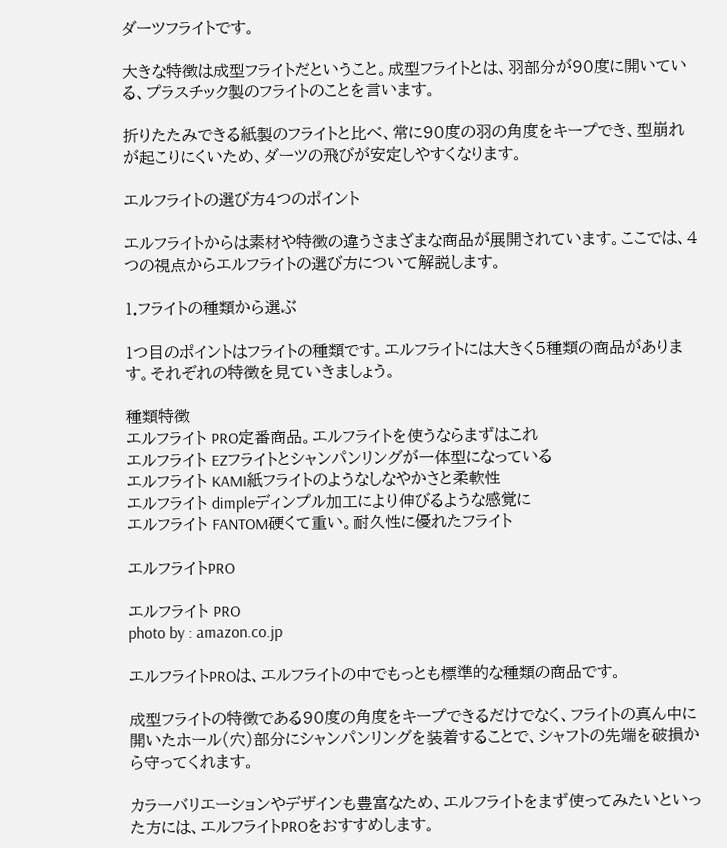ダーツフライトです。

大きな特徴は成型フライトだということ。成型フライトとは、羽部分が90度に開いている、プラスチック製のフライトのことを言います。

折りたたみできる紙製のフライトと比べ、常に90度の羽の角度をキープでき、型崩れが起こりにくいため、ダーツの飛びが安定しやすくなります。

エルフライトの選び方4つのポイント

エルフライトからは素材や特徴の違うさまざまな商品が展開されています。ここでは、4つの視点からエルフライトの選び方について解説します。

1.フライトの種類から選ぶ

1つ目のポイントはフライトの種類です。エルフライトには大きく5種類の商品があります。それぞれの特徴を見ていきましょう。

種類特徴
エルフライト PRO定番商品。エルフライトを使うならまずはこれ
エルフライト EZフライトとシャンパンリングが一体型になっている
エルフライト KAMI紙フライトのようなしなやかさと柔軟性
エルフライト dimpleディンプル加工により伸びるような感覚に
エルフライト FANTOM硬くて重い。耐久性に優れたフライト

エルフライトPRO

エルフライト PRO
photo by : amazon.co.jp

エルフライトPROは、エルフライトの中でもっとも標準的な種類の商品です。

成型フライトの特徴である90度の角度をキープできるだけでなく、フライトの真ん中に開いたホール(穴)部分にシャンパンリングを装着することで、シャフトの先端を破損から守ってくれます。

カラーバリエーションやデザインも豊富なため、エルフライトをまず使ってみたいといった方には、エルフライトPROをおすすめします。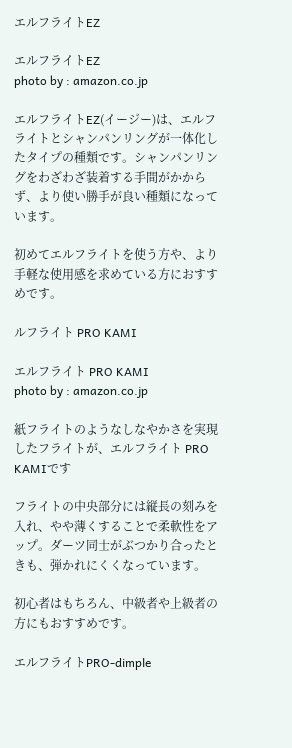エルフライトEZ

エルフライトEZ
photo by : amazon.co.jp

エルフライトEZ(イージー)は、エルフライトとシャンパンリングが一体化したタイプの種類です。シャンパンリングをわざわざ装着する手間がかからず、より使い勝手が良い種類になっています。

初めてエルフライトを使う方や、より手軽な使用感を求めている方におすすめです。

ルフライト PRO KAMI

エルフライト PRO KAMI
photo by : amazon.co.jp

紙フライトのようなしなやかさを実現したフライトが、エルフライト PRO KAMIです

フライトの中央部分には縦長の刻みを入れ、やや薄くすることで柔軟性をアップ。ダーツ同士がぶつかり合ったときも、弾かれにくくなっています。

初心者はもちろん、中級者や上級者の方にもおすすめです。

エルフライトPRO-dimple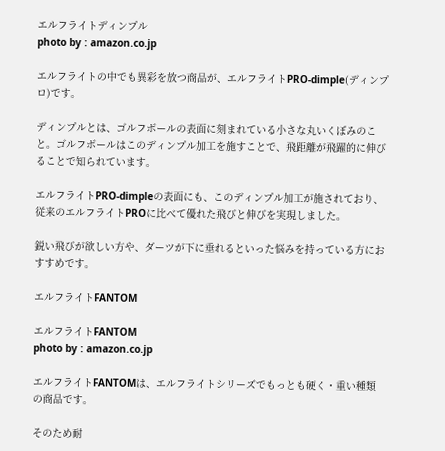エルフライトディンプル
photo by : amazon.co.jp

エルフライトの中でも異彩を放つ商品が、エルフライトPRO-dimple(ディンプロ)です。

ディンプルとは、ゴルフボールの表面に刻まれている小さな丸いくぼみのこと。ゴルフボールはこのディンプル加工を施すことで、飛距離が飛躍的に伸びることで知られています。

エルフライトPRO-dimpleの表面にも、このディンプル加工が施されており、従来のエルフライトPROに比べて優れた飛びと伸びを実現しました。

鋭い飛びが欲しい方や、ダーツが下に垂れるといった悩みを持っている方におすすめです。

エルフライトFANTOM

エルフライトFANTOM
photo by : amazon.co.jp

エルフライトFANTOMは、エルフライトシリーズでもっとも硬く・重い種類の商品です。

そのため耐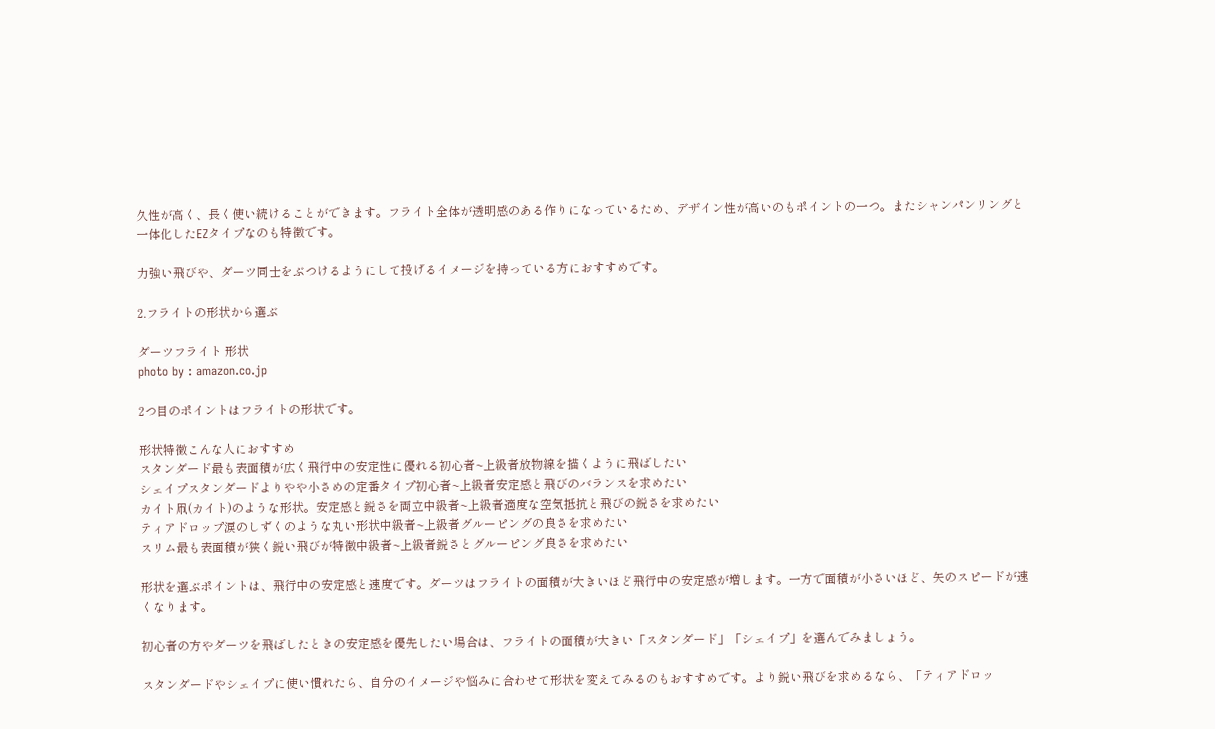久性が高く、長く使い続けることができます。フライト全体が透明感のある作りになっているため、デザイン性が高いのもポイントの一つ。またシャンパンリングと一体化したEZタイプなのも特徴です。

力強い飛びや、ダーツ同士をぶつけるようにして投げるイメージを持っている方におすすめです。

2.フライトの形状から選ぶ

ダーツフライト 形状
photo by : amazon.co.jp

2つ目のポイントはフライトの形状です。

形状特徴こんな人におすすめ
スタンダード最も表面積が広く飛行中の安定性に優れる初心者~上級者放物線を描くように飛ばしたい
シェイプスタンダードよりやや小さめの定番タイプ初心者~上級者安定感と飛びのバランスを求めたい
カイト凧(カイト)のような形状。安定感と鋭さを両立中級者~上級者適度な空気抵抗と飛びの鋭さを求めたい
ティアドロップ涙のしずくのような丸い形状中級者~上級者グルーピングの良さを求めたい
スリム最も表面積が狭く鋭い飛びが特徴中級者~上級者鋭さとグルーピング良さを求めたい

形状を選ぶポイントは、飛行中の安定感と速度です。ダーツはフライトの面積が大きいほど飛行中の安定感が増します。一方で面積が小さいほど、矢のスピードが速くなります。

初心者の方やダーツを飛ばしたときの安定感を優先したい場合は、フライトの面積が大きい「スタンダード」「シェイプ」を選んでみましょう。

スタンダードやシェイプに使い慣れたら、自分のイメージや悩みに合わせて形状を変えてみるのもおすすめです。より鋭い飛びを求めるなら、「ティアドロッ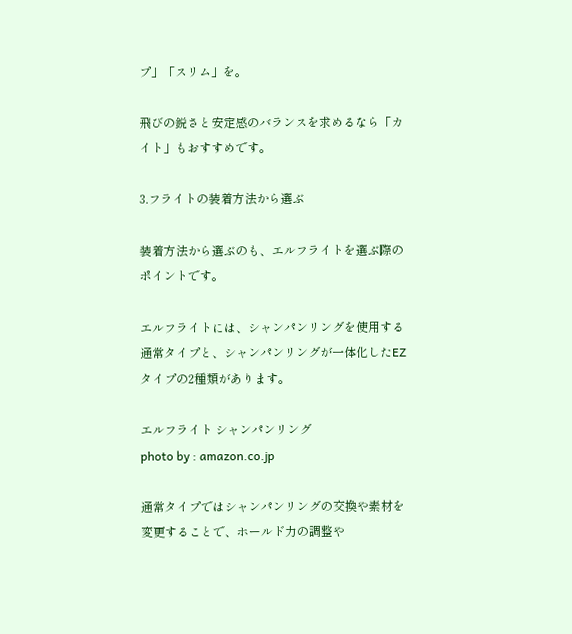プ」「スリム」を。

飛びの鋭さと安定感のバランスを求めるなら「カイト」もおすすめです。

3.フライトの装着方法から選ぶ

装着方法から選ぶのも、エルフライトを選ぶ際のポイントです。

エルフライトには、シャンパンリングを使用する通常タイプと、シャンパンリングが一体化したEZタイプの2種類があります。

エルフライト シャンパンリング
photo by : amazon.co.jp

通常タイプではシャンパンリングの交換や素材を変更することで、ホールド力の調整や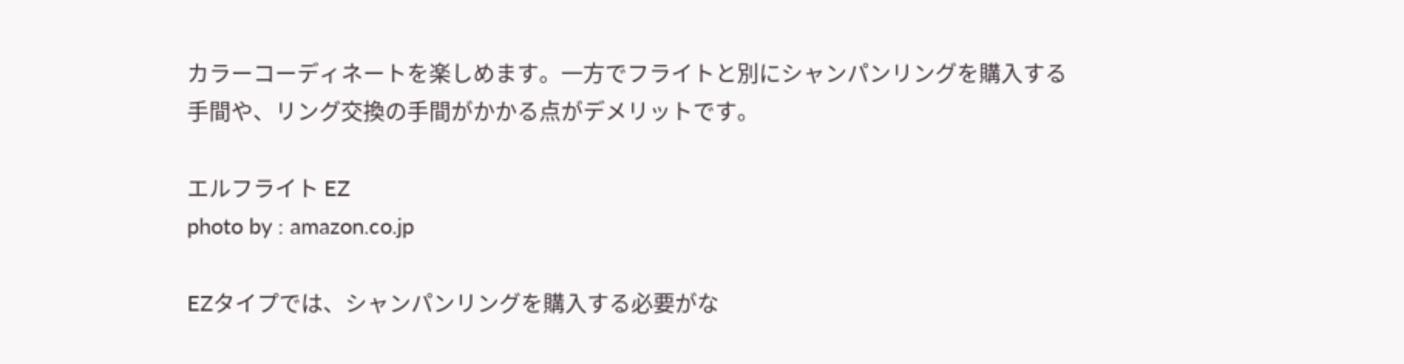カラーコーディネートを楽しめます。一方でフライトと別にシャンパンリングを購入する手間や、リング交換の手間がかかる点がデメリットです。

エルフライト EZ
photo by : amazon.co.jp

EZタイプでは、シャンパンリングを購入する必要がな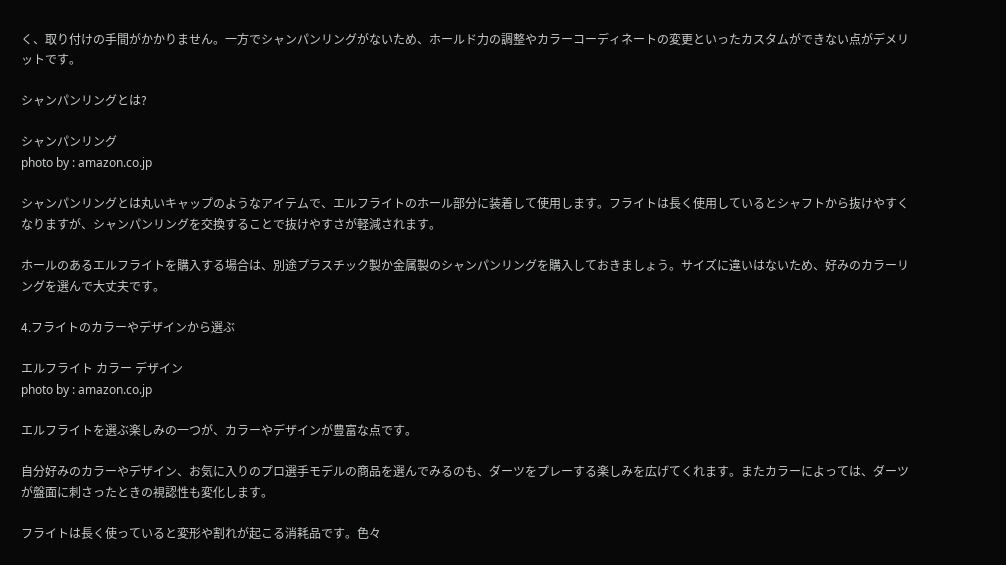く、取り付けの手間がかかりません。一方でシャンパンリングがないため、ホールド力の調整やカラーコーディネートの変更といったカスタムができない点がデメリットです。

シャンパンリングとは?

シャンパンリング
photo by : amazon.co.jp

シャンパンリングとは丸いキャップのようなアイテムで、エルフライトのホール部分に装着して使用します。フライトは長く使用しているとシャフトから抜けやすくなりますが、シャンパンリングを交換することで抜けやすさが軽減されます。

ホールのあるエルフライトを購入する場合は、別途プラスチック製か金属製のシャンパンリングを購入しておきましょう。サイズに違いはないため、好みのカラーリングを選んで大丈夫です。

4.フライトのカラーやデザインから選ぶ

エルフライト カラー デザイン
photo by : amazon.co.jp

エルフライトを選ぶ楽しみの一つが、カラーやデザインが豊富な点です。

自分好みのカラーやデザイン、お気に入りのプロ選手モデルの商品を選んでみるのも、ダーツをプレーする楽しみを広げてくれます。またカラーによっては、ダーツが盤面に刺さったときの視認性も変化します。

フライトは長く使っていると変形や割れが起こる消耗品です。色々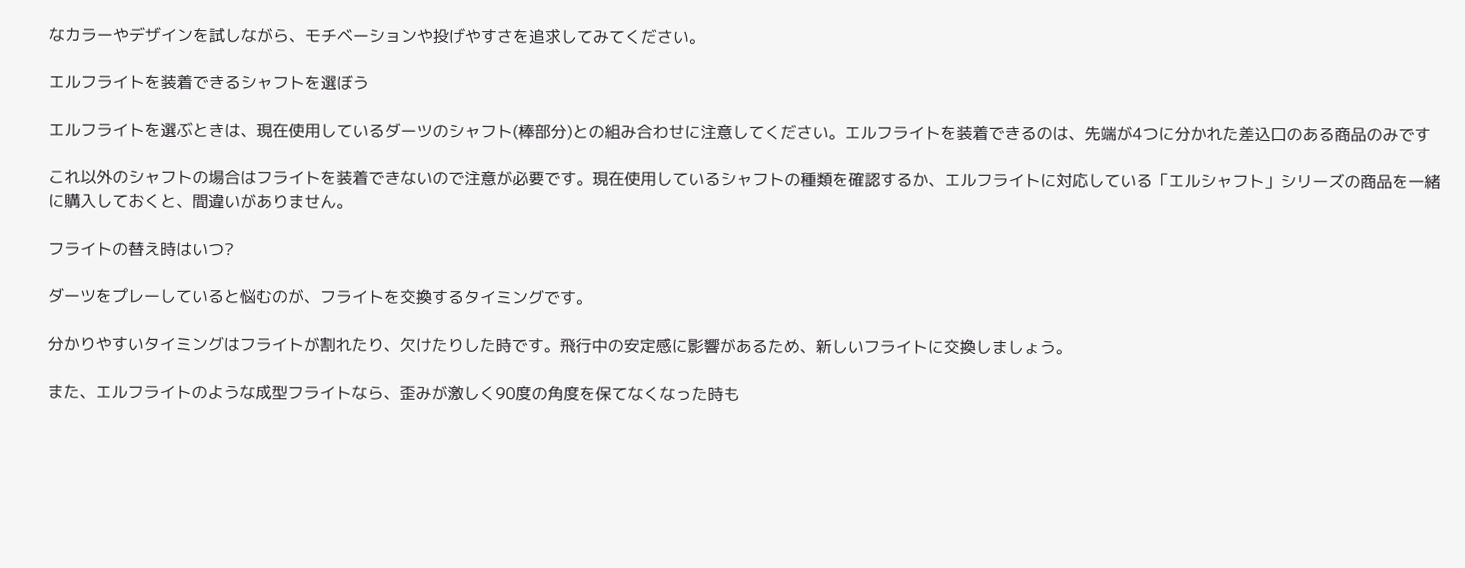なカラーやデザインを試しながら、モチベーションや投げやすさを追求してみてください。

エルフライトを装着できるシャフトを選ぼう

エルフライトを選ぶときは、現在使用しているダーツのシャフト(棒部分)との組み合わせに注意してください。エルフライトを装着できるのは、先端が4つに分かれた差込口のある商品のみです

これ以外のシャフトの場合はフライトを装着できないので注意が必要です。現在使用しているシャフトの種類を確認するか、エルフライトに対応している「エルシャフト」シリーズの商品を一緒に購入しておくと、間違いがありません。

フライトの替え時はいつ?

ダーツをプレーしていると悩むのが、フライトを交換するタイミングです。

分かりやすいタイミングはフライトが割れたり、欠けたりした時です。飛行中の安定感に影響があるため、新しいフライトに交換しましょう。

また、エルフライトのような成型フライトなら、歪みが激しく90度の角度を保てなくなった時も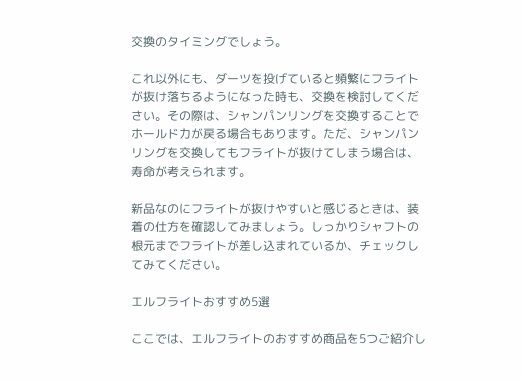交換のタイミングでしょう。

これ以外にも、ダーツを投げていると頻繁にフライトが抜け落ちるようになった時も、交換を検討してください。その際は、シャンパンリングを交換することでホールド力が戻る場合もあります。ただ、シャンパンリングを交換してもフライトが抜けてしまう場合は、寿命が考えられます。

新品なのにフライトが抜けやすいと感じるときは、装着の仕方を確認してみましょう。しっかりシャフトの根元までフライトが差し込まれているか、チェックしてみてください。

エルフライトおすすめ5選

ここでは、エルフライトのおすすめ商品を5つご紹介し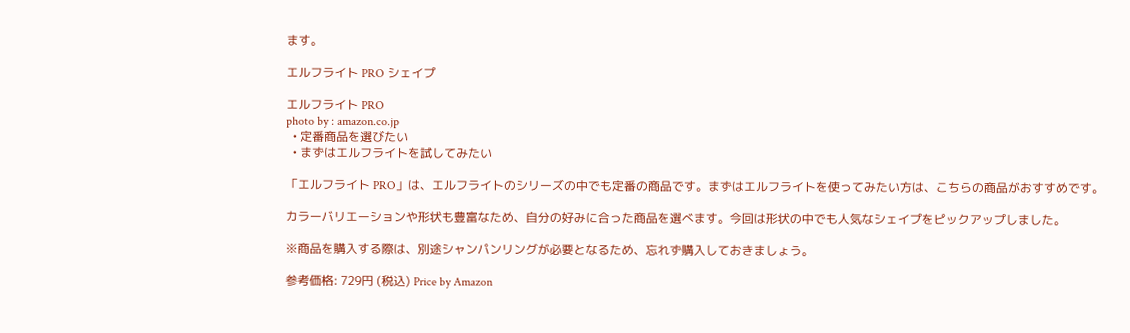ます。

エルフライト PRO シェイプ

エルフライト PRO
photo by : amazon.co.jp
  • 定番商品を選びたい
  • まずはエルフライトを試してみたい

「エルフライト PRO」は、エルフライトのシリーズの中でも定番の商品です。まずはエルフライトを使ってみたい方は、こちらの商品がおすすめです。

カラーバリエーションや形状も豊富なため、自分の好みに合った商品を選べます。今回は形状の中でも人気なシェイプをピックアップしました。

※商品を購入する際は、別途シャンパンリングが必要となるため、忘れず購入しておきましょう。

参考価格: 729円 (税込) Price by Amazon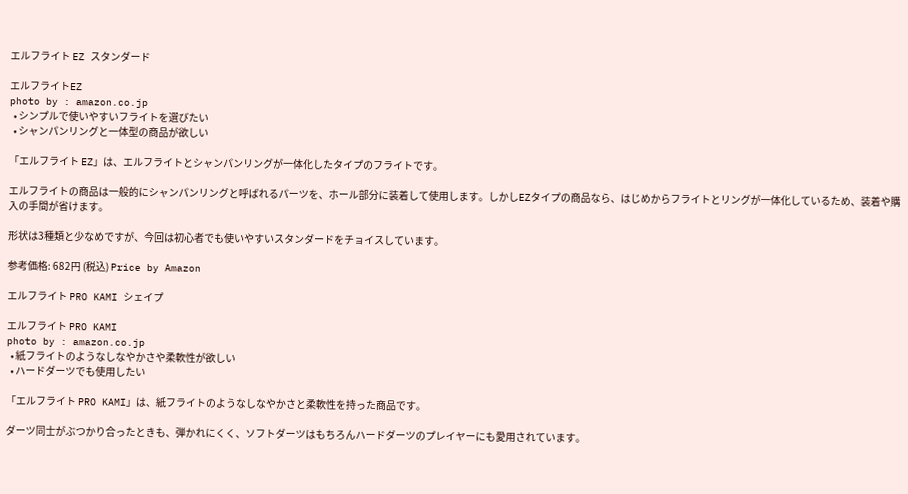エルフライト EZ スタンダード

エルフライトEZ
photo by : amazon.co.jp
  • シンプルで使いやすいフライトを選びたい
  • シャンパンリングと一体型の商品が欲しい

「エルフライト EZ」は、エルフライトとシャンパンリングが一体化したタイプのフライトです。

エルフライトの商品は一般的にシャンパンリングと呼ばれるパーツを、ホール部分に装着して使用します。しかしEZタイプの商品なら、はじめからフライトとリングが一体化しているため、装着や購入の手間が省けます。

形状は3種類と少なめですが、今回は初心者でも使いやすいスタンダードをチョイスしています。

参考価格: 682円 (税込) Price by Amazon

エルフライト PRO KAMI シェイプ

エルフライト PRO KAMI
photo by : amazon.co.jp
  • 紙フライトのようなしなやかさや柔軟性が欲しい
  • ハードダーツでも使用したい

「エルフライト PRO KAMI」は、紙フライトのようなしなやかさと柔軟性を持った商品です。

ダーツ同士がぶつかり合ったときも、弾かれにくく、ソフトダーツはもちろんハードダーツのプレイヤーにも愛用されています。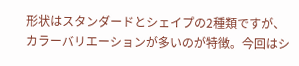形状はスタンダードとシェイプの2種類ですが、カラーバリエーションが多いのが特徴。今回はシ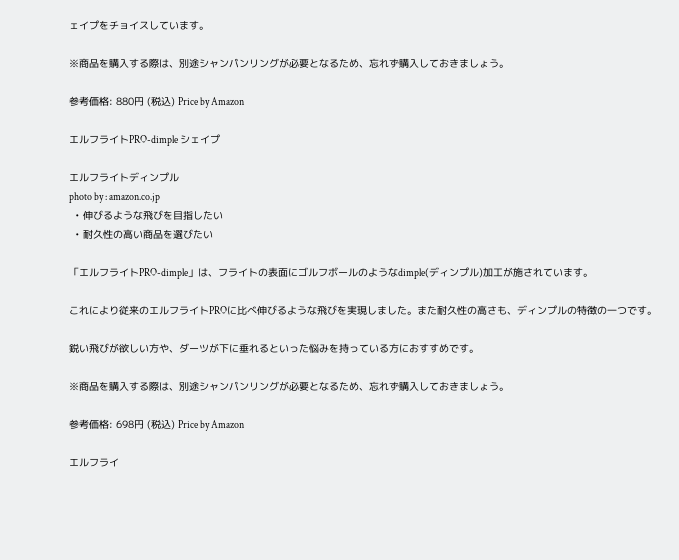ェイプをチョイスしています。

※商品を購入する際は、別途シャンパンリングが必要となるため、忘れず購入しておきましょう。

参考価格: 880円 (税込) Price by Amazon

エルフライトPRO-dimple シェイプ

エルフライトディンプル
photo by : amazon.co.jp
  • 伸びるような飛びを目指したい
  • 耐久性の高い商品を選びたい

「エルフライトPRO-dimple」は、フライトの表面にゴルフボールのようなdimple(ディンプル)加工が施されています。

これにより従来のエルフライトPROに比べ伸びるような飛びを実現しました。また耐久性の高さも、ディンプルの特徴の一つです。

鋭い飛びが欲しい方や、ダーツが下に垂れるといった悩みを持っている方におすすめです。

※商品を購入する際は、別途シャンパンリングが必要となるため、忘れず購入しておきましょう。

参考価格: 698円 (税込) Price by Amazon

エルフライ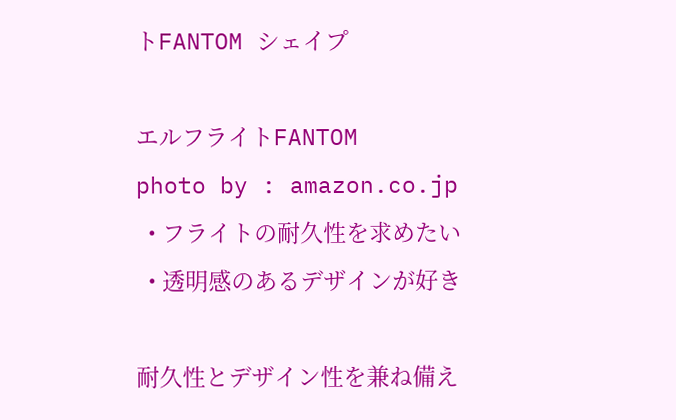トFANTOM シェイプ

エルフライトFANTOM
photo by : amazon.co.jp
  • フライトの耐久性を求めたい
  • 透明感のあるデザインが好き

耐久性とデザイン性を兼ね備え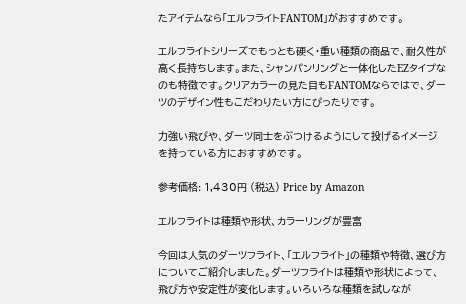たアイテムなら「エルフライトFANTOM」がおすすめです。

エルフライトシリーズでもっとも硬く・重い種類の商品で、耐久性が高く長持ちします。また、シャンパンリングと一体化したEZタイプなのも特徴です。クリアカラーの見た目もFANTOMならではで、ダーツのデザイン性もこだわりたい方にぴったりです。

力強い飛びや、ダーツ同士をぶつけるようにして投げるイメージを持っている方におすすめです。

参考価格: 1,430円 (税込) Price by Amazon

エルフライトは種類や形状、カラーリングが豊富

今回は人気のダーツフライト、「エルフライト」の種類や特徴、選び方についてご紹介しました。ダーツフライトは種類や形状によって、飛び方や安定性が変化します。いろいろな種類を試しなが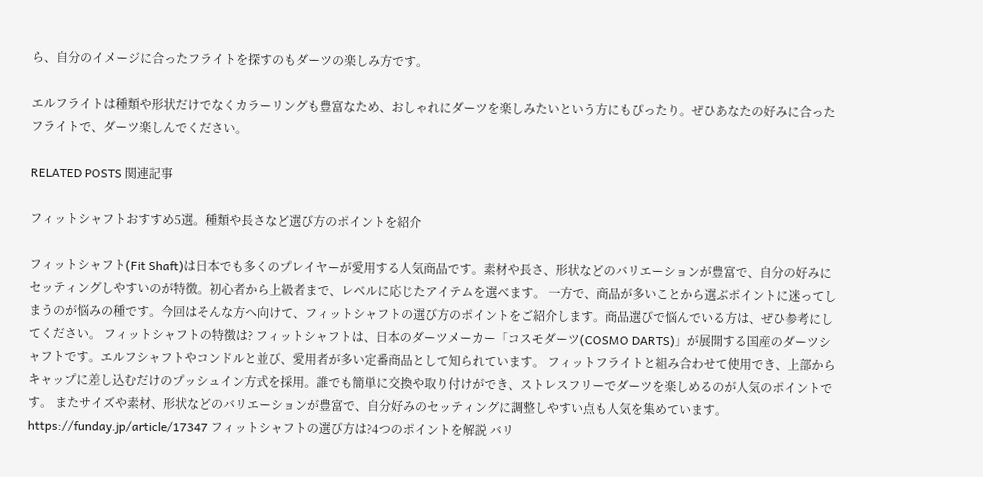ら、自分のイメージに合ったフライトを探すのもダーツの楽しみ方です。

エルフライトは種類や形状だけでなくカラーリングも豊富なため、おしゃれにダーツを楽しみたいという方にもぴったり。ぜひあなたの好みに合ったフライトで、ダーツ楽しんでください。

RELATED POSTS 関連記事

フィットシャフトおすすめ5選。種類や長さなど選び方のポイントを紹介

フィットシャフト(Fit Shaft)は日本でも多くのプレイヤーが愛用する人気商品です。素材や長さ、形状などのバリエーションが豊富で、自分の好みにセッティングしやすいのが特徴。初心者から上級者まで、レベルに応じたアイテムを選べます。 一方で、商品が多いことから選ぶポイントに迷ってしまうのが悩みの種です。今回はそんな方へ向けて、フィットシャフトの選び方のポイントをご紹介します。商品選びで悩んでいる方は、ぜひ参考にしてください。 フィットシャフトの特徴は? フィットシャフトは、日本のダーツメーカー「コスモダーツ(COSMO DARTS)」が展開する国産のダーツシャフトです。エルフシャフトやコンドルと並び、愛用者が多い定番商品として知られています。 フィットフライトと組み合わせて使用でき、上部からキャップに差し込むだけのプッシュイン方式を採用。誰でも簡単に交換や取り付けができ、ストレスフリーでダーツを楽しめるのが人気のポイントです。 またサイズや素材、形状などのバリエーションが豊富で、自分好みのセッティングに調整しやすい点も人気を集めています。 https://funday.jp/article/17347 フィットシャフトの選び方は?4つのポイントを解説 バリ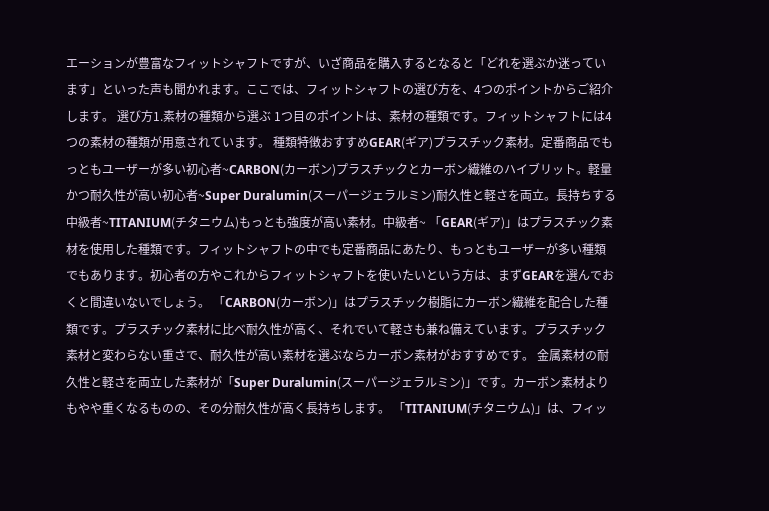エーションが豊富なフィットシャフトですが、いざ商品を購入するとなると「どれを選ぶか迷っています」といった声も聞かれます。ここでは、フィットシャフトの選び方を、4つのポイントからご紹介します。 選び方1.素材の種類から選ぶ 1つ目のポイントは、素材の種類です。フィットシャフトには4つの素材の種類が用意されています。 種類特徴おすすめGEAR(ギア)プラスチック素材。定番商品でもっともユーザーが多い初心者~CARBON(カーボン)プラスチックとカーボン繊維のハイブリット。軽量かつ耐久性が高い初心者~Super Duralumin(スーパージェラルミン)耐久性と軽さを両立。長持ちする中級者~TITANIUM(チタニウム)もっとも強度が高い素材。中級者~ 「GEAR(ギア)」はプラスチック素材を使用した種類です。フィットシャフトの中でも定番商品にあたり、もっともユーザーが多い種類でもあります。初心者の方やこれからフィットシャフトを使いたいという方は、まずGEARを選んでおくと間違いないでしょう。 「CARBON(カーボン)」はプラスチック樹脂にカーボン繊維を配合した種類です。プラスチック素材に比べ耐久性が高く、それでいて軽さも兼ね備えています。プラスチック素材と変わらない重さで、耐久性が高い素材を選ぶならカーボン素材がおすすめです。 金属素材の耐久性と軽さを両立した素材が「Super Duralumin(スーパージェラルミン)」です。カーボン素材よりもやや重くなるものの、その分耐久性が高く長持ちします。 「TITANIUM(チタニウム)」は、フィッ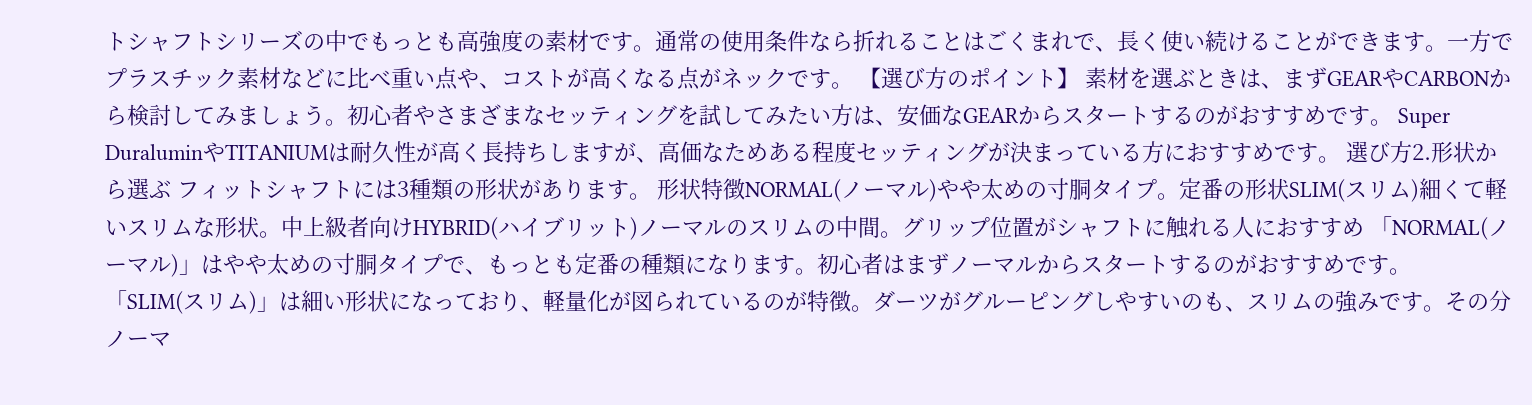トシャフトシリーズの中でもっとも高強度の素材です。通常の使用条件なら折れることはごくまれで、長く使い続けることができます。一方でプラスチック素材などに比べ重い点や、コストが高くなる点がネックです。 【選び方のポイント】 素材を選ぶときは、まずGEARやCARBONから検討してみましょう。初心者やさまざまなセッティングを試してみたい方は、安価なGEARからスタートするのがおすすめです。 Super DuraluminやTITANIUMは耐久性が高く長持ちしますが、高価なためある程度セッティングが決まっている方におすすめです。 選び方2.形状から選ぶ フィットシャフトには3種類の形状があります。 形状特徴NORMAL(ノーマル)やや太めの寸胴タイプ。定番の形状SLIM(スリム)細くて軽いスリムな形状。中上級者向けHYBRID(ハイブリット)ノーマルのスリムの中間。グリップ位置がシャフトに触れる人におすすめ 「NORMAL(ノーマル)」はやや太めの寸胴タイプで、もっとも定番の種類になります。初心者はまずノーマルからスタートするのがおすすめです。 「SLIM(スリム)」は細い形状になっており、軽量化が図られているのが特徴。ダーツがグルーピングしやすいのも、スリムの強みです。その分ノーマ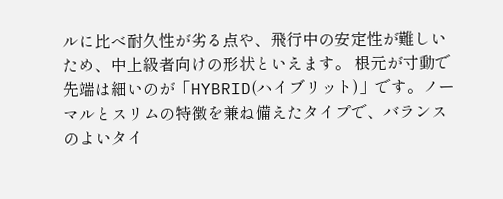ルに比べ耐久性が劣る点や、飛行中の安定性が難しいため、中上級者向けの形状といえます。 根元が寸動で先端は細いのが「HYBRID(ハイブリット)」です。ノーマルとスリムの特徴を兼ね備えたタイプで、バランスのよいタイ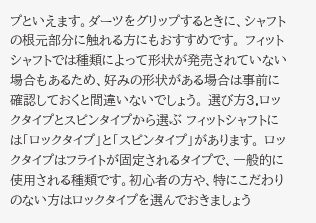プといえます。ダーツをグリップするときに、シャフトの根元部分に触れる方にもおすすめです。 フィットシャフトでは種類によって形状が発売されていない場合もあるため、好みの形状がある場合は事前に確認しておくと間違いないでしょう。 選び方3.ロックタイプとスピンタイプから選ぶ フィットシャフトには「ロックタイプ」と「スピンタイプ」があります。 ロックタイプはフライトが固定されるタイプで、一般的に使用される種類です。初心者の方や、特にこだわりのない方はロックタイプを選んでおきましょう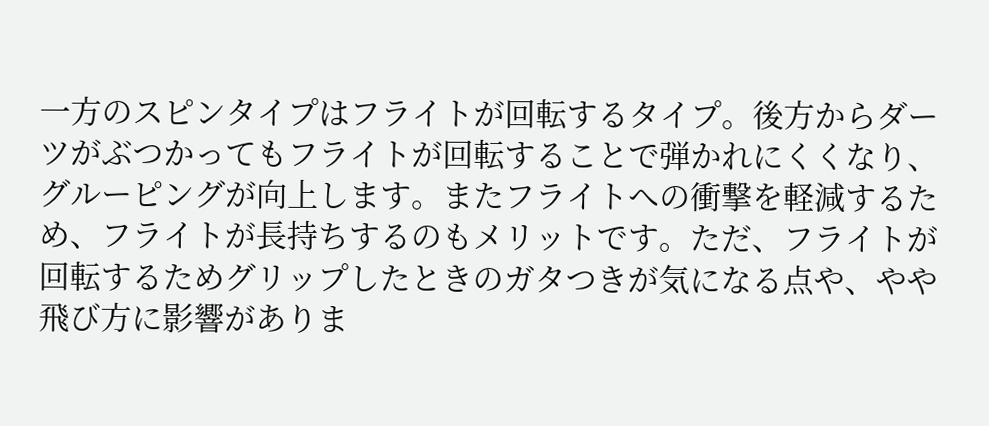一方のスピンタイプはフライトが回転するタイプ。後方からダーツがぶつかってもフライトが回転することで弾かれにくくなり、グルーピングが向上します。またフライトへの衝撃を軽減するため、フライトが長持ちするのもメリットです。ただ、フライトが回転するためグリップしたときのガタつきが気になる点や、やや飛び方に影響がありま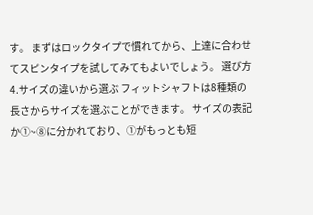す。 まずはロックタイプで慣れてから、上達に合わせてスピンタイプを試してみてもよいでしょう。 選び方4.サイズの違いから選ぶ フィットシャフトは8種類の長さからサイズを選ぶことができます。 サイズの表記か①~⑧に分かれており、①がもっとも短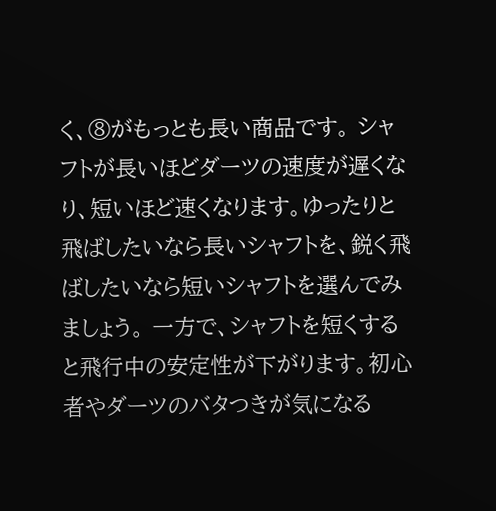く、⑧がもっとも長い商品です。 シャフトが長いほどダーツの速度が遅くなり、短いほど速くなります。ゆったりと飛ばしたいなら長いシャフトを、鋭く飛ばしたいなら短いシャフトを選んでみましょう。 一方で、シャフトを短くすると飛行中の安定性が下がります。初心者やダーツのバタつきが気になる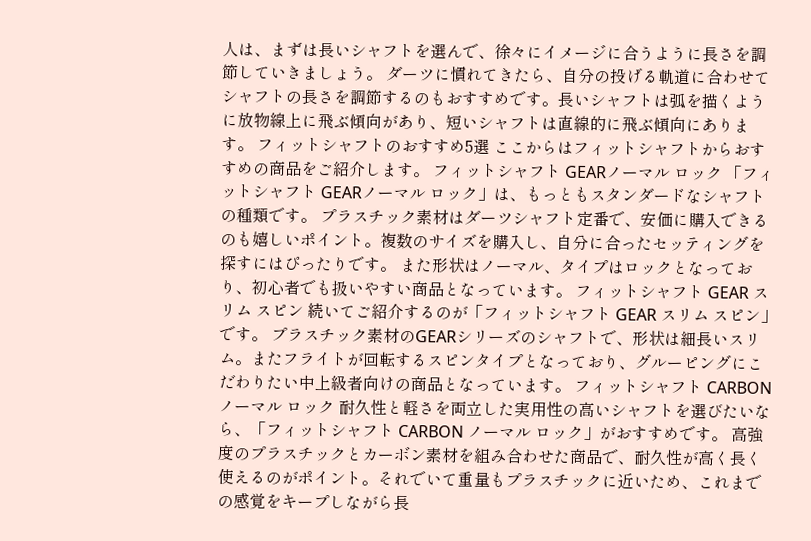人は、まずは長いシャフトを選んで、徐々にイメージに合うように長さを調節していきましょう。 ダーツに慣れてきたら、自分の投げる軌道に合わせてシャフトの長さを調節するのもおすすめです。長いシャフトは弧を描くように放物線上に飛ぶ傾向があり、短いシャフトは直線的に飛ぶ傾向にあります。 フィットシャフトのおすすめ5選 ここからはフィットシャフトからおすすめの商品をご紹介します。 フィットシャフト GEARノーマル ロック 「フィットシャフト GEARノーマル ロック」は、もっともスタンダードなシャフトの種類です。 プラスチック素材はダーツシャフト定番で、安価に購入できるのも嬉しいポイント。複数のサイズを購入し、自分に合ったセッティングを探すにはぴったりです。 また形状はノーマル、タイプはロックとなっており、初心者でも扱いやすい商品となっています。 フィットシャフト GEAR スリム スピン 続いてご紹介するのが「フィットシャフト GEAR スリム スピン」です。 プラスチック素材のGEARシリーズのシャフトで、形状は細長いスリム。またフライトが回転するスピンタイプとなっており、グルーピングにこだわりたい中上級者向けの商品となっています。 フィットシャフト CARBON ノーマル ロック 耐久性と軽さを両立した実用性の高いシャフトを選びたいなら、「フィットシャフト CARBON ノーマル ロック」がおすすめです。 高強度のプラスチックとカーボン素材を組み合わせた商品で、耐久性が高く長く使えるのがポイント。それでいて重量もプラスチックに近いため、これまでの感覚をキープしながら長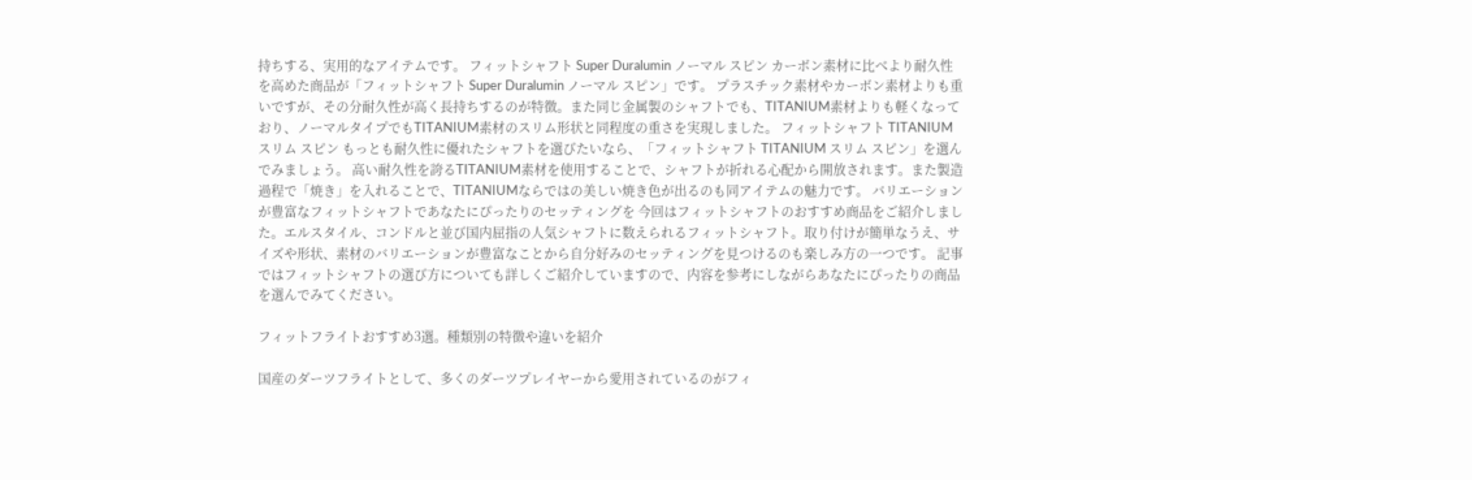持ちする、実用的なアイテムです。 フィットシャフト Super Duralumin ノーマル スピン カーボン素材に比べより耐久性を高めた商品が「フィットシャフト Super Duralumin ノーマル スピン」です。 プラスチック素材やカーボン素材よりも重いですが、その分耐久性が高く長持ちするのが特徴。また同じ金属製のシャフトでも、TITANIUM素材よりも軽くなっており、ノーマルタイプでもTITANIUM素材のスリム形状と同程度の重さを実現しました。 フィットシャフト TITANIUM スリム スピン もっとも耐久性に優れたシャフトを選びたいなら、「フィットシャフト TITANIUM スリム スピン」を選んでみましょう。 高い耐久性を誇るTITANIUM素材を使用することで、シャフトが折れる心配から開放されます。また製造過程で「焼き」を入れることで、TITANIUMならではの美しい焼き色が出るのも同アイテムの魅力です。 バリエーションが豊富なフィットシャフトであなたにぴったりのセッティングを 今回はフィットシャフトのおすすめ商品をご紹介しました。エルスタイル、コンドルと並び国内屈指の人気シャフトに数えられるフィットシャフト。取り付けが簡単なうえ、サイズや形状、素材のバリエーションが豊富なことから自分好みのセッティングを見つけるのも楽しみ方の一つです。 記事ではフィットシャフトの選び方についても詳しくご紹介していますので、内容を参考にしながらあなたにぴったりの商品を選んでみてください。

フィットフライトおすすめ3選。種類別の特徴や違いを紹介

国産のダーツフライトとして、多くのダーツプレイヤーから愛用されているのがフィ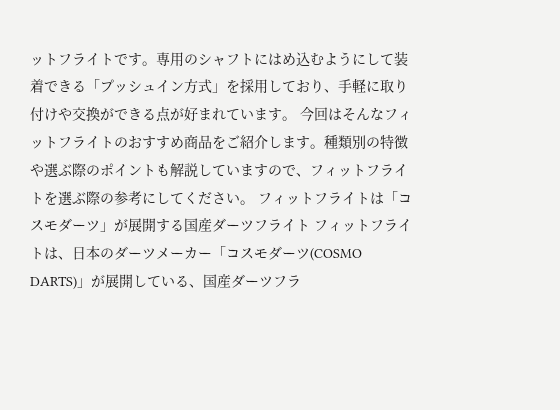ットフライトです。専用のシャフトにはめ込むようにして装着できる「プッシュイン方式」を採用しており、手軽に取り付けや交換ができる点が好まれています。 今回はそんなフィットフライトのおすすめ商品をご紹介します。種類別の特徴や選ぶ際のポイントも解説していますので、フィットフライトを選ぶ際の参考にしてください。 フィットフライトは「コスモダーツ」が展開する国産ダーツフライト フィットフライトは、日本のダーツメーカー「コスモダーツ(COSMO DARTS)」が展開している、国産ダーツフラ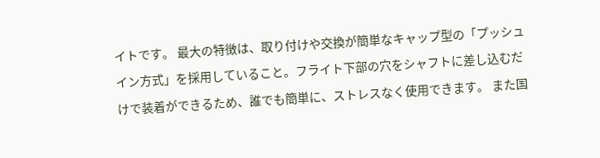イトです。 最大の特徴は、取り付けや交換が簡単なキャップ型の「プッシュイン方式」を採用していること。フライト下部の穴をシャフトに差し込むだけで装着ができるため、誰でも簡単に、ストレスなく使用できます。 また国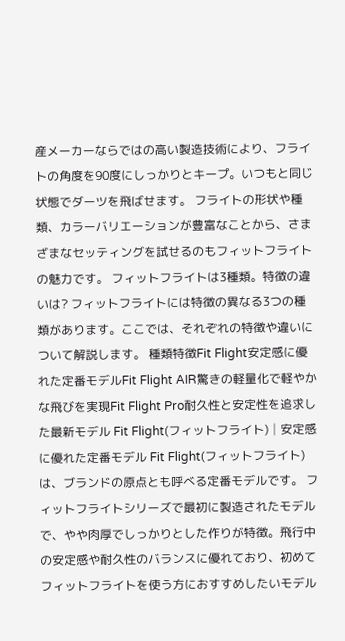産メーカーならではの高い製造技術により、フライトの角度を90度にしっかりとキープ。いつもと同じ状態でダーツを飛ばせます。 フライトの形状や種類、カラーバリエーションが豊富なことから、さまざまなセッティングを試せるのもフィットフライトの魅力です。 フィットフライトは3種類。特徴の違いは? フィットフライトには特徴の異なる3つの種類があります。ここでは、それぞれの特徴や違いについて解説します。 種類特徴Fit Flight安定感に優れた定番モデルFit Flight AIR驚きの軽量化で軽やかな飛びを実現Fit Flight Pro耐久性と安定性を追求した最新モデル Fit Flight(フィットフライト)│安定感に優れた定番モデル Fit Flight(フィットフライト)は、ブランドの原点とも呼べる定番モデルです。 フィットフライトシリーズで最初に製造されたモデルで、やや肉厚でしっかりとした作りが特徴。飛行中の安定感や耐久性のバランスに優れており、初めてフィットフライトを使う方におすすめしたいモデル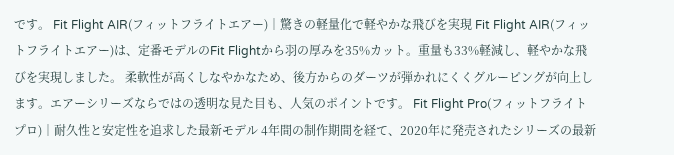です。 Fit Flight AIR(フィットフライトエアー)│驚きの軽量化で軽やかな飛びを実現 Fit Flight AIR(フィットフライトエアー)は、定番モデルのFit Flightから羽の厚みを35%カット。重量も33%軽減し、軽やかな飛びを実現しました。 柔軟性が高くしなやかなため、後方からのダーツが弾かれにくくグルーピングが向上します。エアーシリーズならではの透明な見た目も、人気のポイントです。 Fit Flight Pro(フィットフライトプロ)│耐久性と安定性を追求した最新モデル 4年間の制作期間を経て、2020年に発売されたシリーズの最新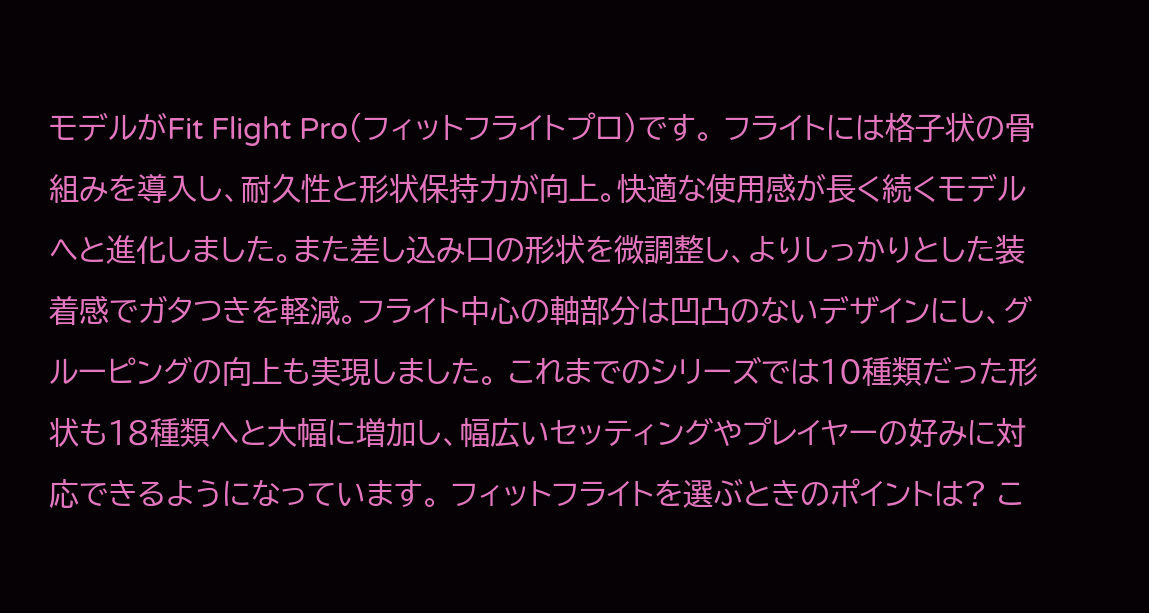モデルがFit Flight Pro(フィットフライトプロ)です。 フライトには格子状の骨組みを導入し、耐久性と形状保持力が向上。快適な使用感が長く続くモデルへと進化しました。また差し込み口の形状を微調整し、よりしっかりとした装着感でガタつきを軽減。フライト中心の軸部分は凹凸のないデザインにし、グルーピングの向上も実現しました。 これまでのシリーズでは10種類だった形状も18種類へと大幅に増加し、幅広いセッティングやプレイヤーの好みに対応できるようになっています。 フィットフライトを選ぶときのポイントは? こ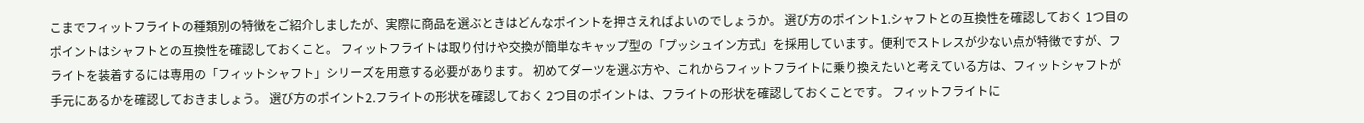こまでフィットフライトの種類別の特徴をご紹介しましたが、実際に商品を選ぶときはどんなポイントを押さえればよいのでしょうか。 選び方のポイント1.シャフトとの互換性を確認しておく 1つ目のポイントはシャフトとの互換性を確認しておくこと。 フィットフライトは取り付けや交換が簡単なキャップ型の「プッシュイン方式」を採用しています。便利でストレスが少ない点が特徴ですが、フライトを装着するには専用の「フィットシャフト」シリーズを用意する必要があります。 初めてダーツを選ぶ方や、これからフィットフライトに乗り換えたいと考えている方は、フィットシャフトが手元にあるかを確認しておきましょう。 選び方のポイント2.フライトの形状を確認しておく 2つ目のポイントは、フライトの形状を確認しておくことです。 フィットフライトに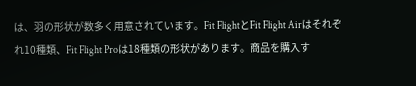は、羽の形状が数多く用意されています。Fit FlightとFit Flight Airはそれぞれ10種類、Fit Flight Proは18種類の形状があります。商品を購入す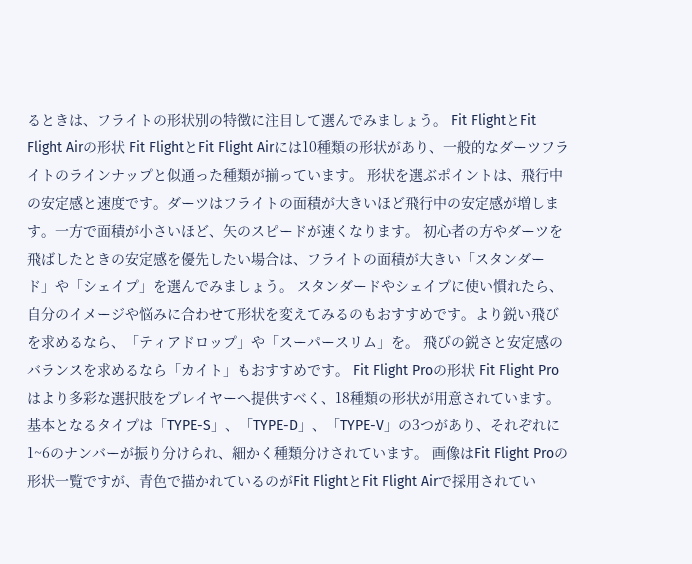るときは、フライトの形状別の特徴に注目して選んでみましょう。 Fit FlightとFit Flight Airの形状 Fit FlightとFit Flight Airには10種類の形状があり、一般的なダーツフライトのラインナップと似通った種類が揃っています。 形状を選ぶポイントは、飛行中の安定感と速度です。ダーツはフライトの面積が大きいほど飛行中の安定感が増します。一方で面積が小さいほど、矢のスピードが速くなります。 初心者の方やダーツを飛ばしたときの安定感を優先したい場合は、フライトの面積が大きい「スタンダード」や「シェイプ」を選んでみましょう。 スタンダードやシェイプに使い慣れたら、自分のイメージや悩みに合わせて形状を変えてみるのもおすすめです。より鋭い飛びを求めるなら、「ティアドロップ」や「スーパースリム」を。 飛びの鋭さと安定感のバランスを求めるなら「カイト」もおすすめです。 Fit Flight Proの形状 Fit Flight Proはより多彩な選択肢をプレイヤーへ提供すべく、18種類の形状が用意されています。 基本となるタイプは「TYPE-S」、「TYPE-D」、「TYPE-V」の3つがあり、それぞれに1~6のナンバーが振り分けられ、細かく種類分けされています。 画像はFit Flight Proの形状一覧ですが、青色で描かれているのがFit FlightとFit Flight Airで採用されてい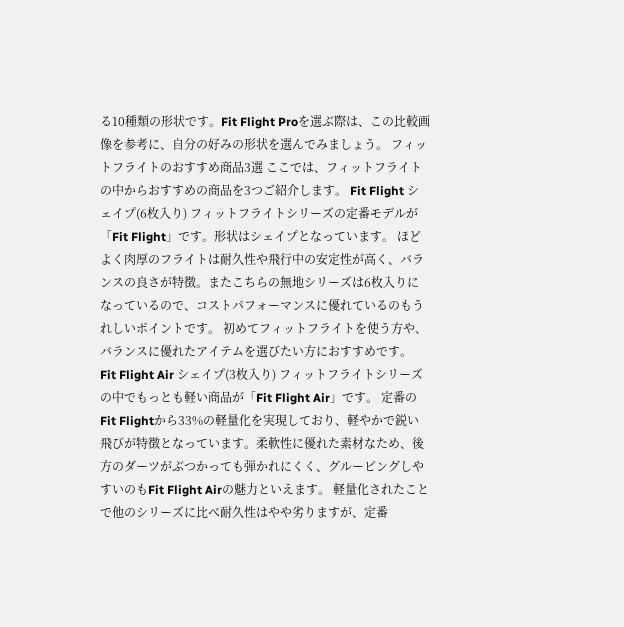る10種類の形状です。Fit Flight Proを選ぶ際は、この比較画像を参考に、自分の好みの形状を選んでみましょう。 フィットフライトのおすすめ商品3選 ここでは、フィットフライトの中からおすすめの商品を3つご紹介します。 Fit Flight シェイプ(6枚入り) フィットフライトシリーズの定番モデルが「Fit Flight」です。形状はシェイプとなっています。 ほどよく肉厚のフライトは耐久性や飛行中の安定性が高く、バランスの良さが特徴。またこちらの無地シリーズは6枚入りになっているので、コストパフォーマンスに優れているのもうれしいポイントです。 初めてフィットフライトを使う方や、バランスに優れたアイテムを選びたい方におすすめです。 Fit Flight Air シェイプ(3枚入り) フィットフライトシリーズの中でもっとも軽い商品が「Fit Flight Air」です。 定番のFit Flightから33%の軽量化を実現しており、軽やかで鋭い飛びが特徴となっています。柔軟性に優れた素材なため、後方のダーツがぶつかっても弾かれにくく、グルーピングしやすいのもFit Flight Airの魅力といえます。 軽量化されたことで他のシリーズに比べ耐久性はやや劣りますが、定番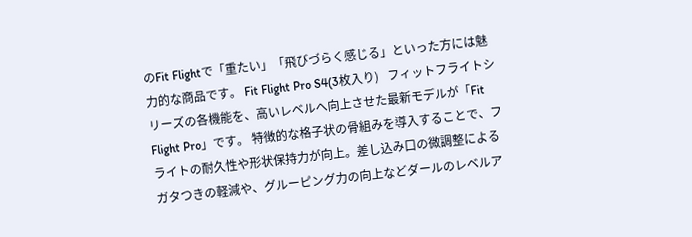のFit Flightで「重たい」「飛びづらく感じる」といった方には魅力的な商品です。 Fit Flight Pro S4(3枚入り)   フィットフライトシリーズの各機能を、高いレベルへ向上させた最新モデルが「Fit Flight Pro」です。 特徴的な格子状の骨組みを導入することで、フライトの耐久性や形状保持力が向上。差し込み口の微調整によるガタつきの軽減や、グルーピング力の向上などダールのレベルア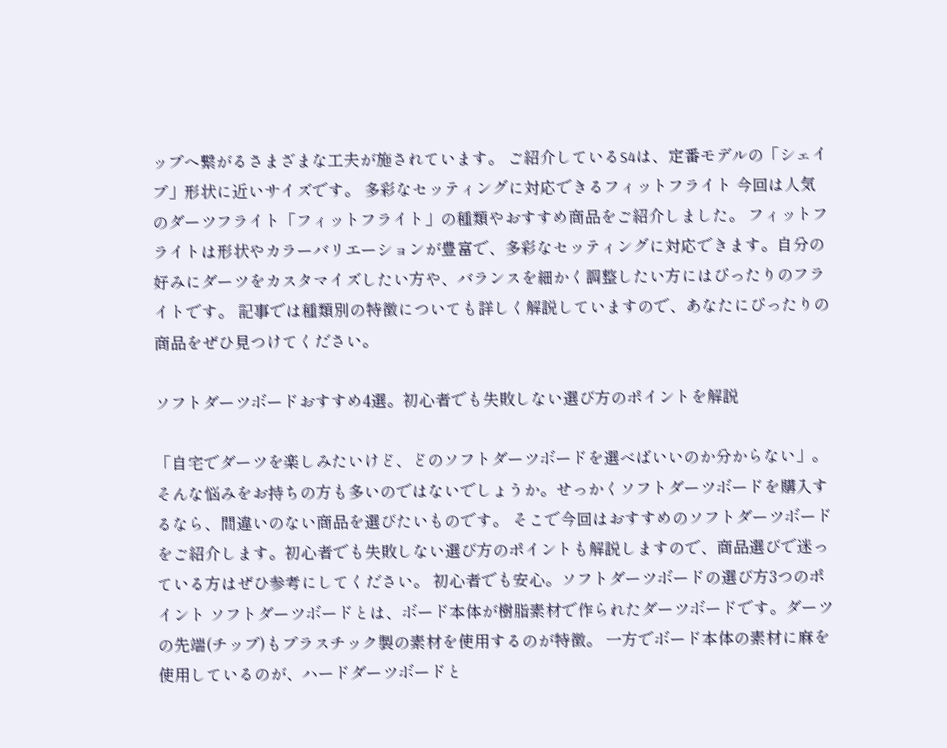ップへ繋がるさまざまな工夫が施されています。 ご紹介しているS4は、定番モデルの「シェイプ」形状に近いサイズです。 多彩なセッティングに対応できるフィットフライト 今回は人気のダーツフライト「フィットフライト」の種類やおすすめ商品をご紹介しました。 フィットフライトは形状やカラーバリエーションが豊富で、多彩なセッティングに対応できます。自分の好みにダーツをカスタマイズしたい方や、バランスを細かく調整したい方にはぴったりのフライトです。 記事では種類別の特徴についても詳しく解説していますので、あなたにぴったりの商品をぜひ見つけてください。

ソフトダーツボードおすすめ4選。初心者でも失敗しない選び方のポイントを解説

「自宅でダーツを楽しみたいけど、どのソフトダーツボードを選べばいいのか分からない」。そんな悩みをお持ちの方も多いのではないでしょうか。せっかくソフトダーツボードを購入するなら、間違いのない商品を選びたいものです。 そこで今回はおすすめのソフトダーツボードをご紹介します。初心者でも失敗しない選び方のポイントも解説しますので、商品選びで迷っている方はぜひ参考にしてください。 初心者でも安心。ソフトダーツボードの選び方3つのポイント ソフトダーツボードとは、ボード本体が樹脂素材で作られたダーツボードです。ダーツの先端(チップ)もプラスチック製の素材を使用するのが特徴。 一方でボード本体の素材に麻を使用しているのが、ハードダーツボードと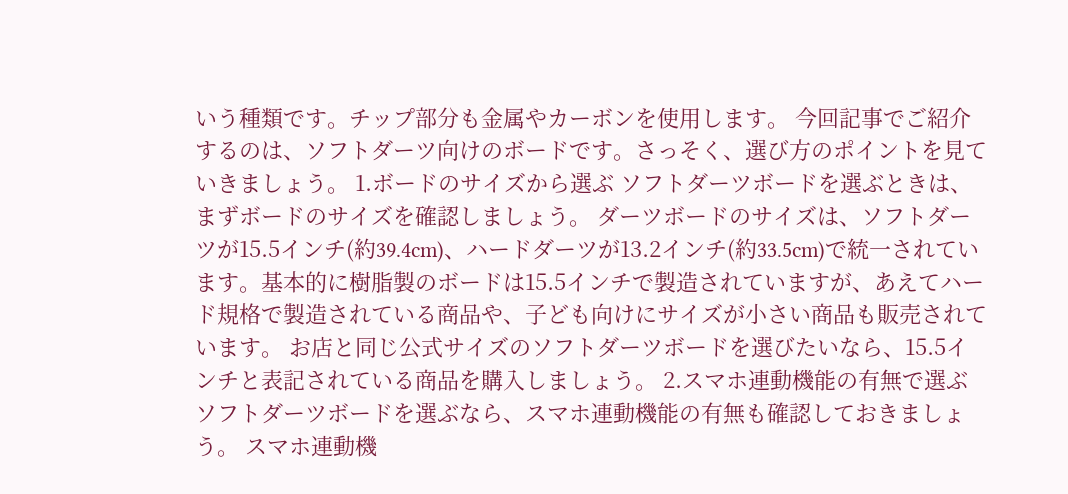いう種類です。チップ部分も金属やカーボンを使用します。 今回記事でご紹介するのは、ソフトダーツ向けのボードです。さっそく、選び方のポイントを見ていきましょう。 1.ボードのサイズから選ぶ ソフトダーツボードを選ぶときは、まずボードのサイズを確認しましょう。 ダーツボードのサイズは、ソフトダーツが15.5インチ(約39.4cm)、ハードダーツが13.2インチ(約33.5cm)で統一されています。基本的に樹脂製のボードは15.5インチで製造されていますが、あえてハード規格で製造されている商品や、子ども向けにサイズが小さい商品も販売されています。 お店と同じ公式サイズのソフトダーツボードを選びたいなら、15.5インチと表記されている商品を購入しましょう。 2.スマホ連動機能の有無で選ぶ ソフトダーツボードを選ぶなら、スマホ連動機能の有無も確認しておきましょう。 スマホ連動機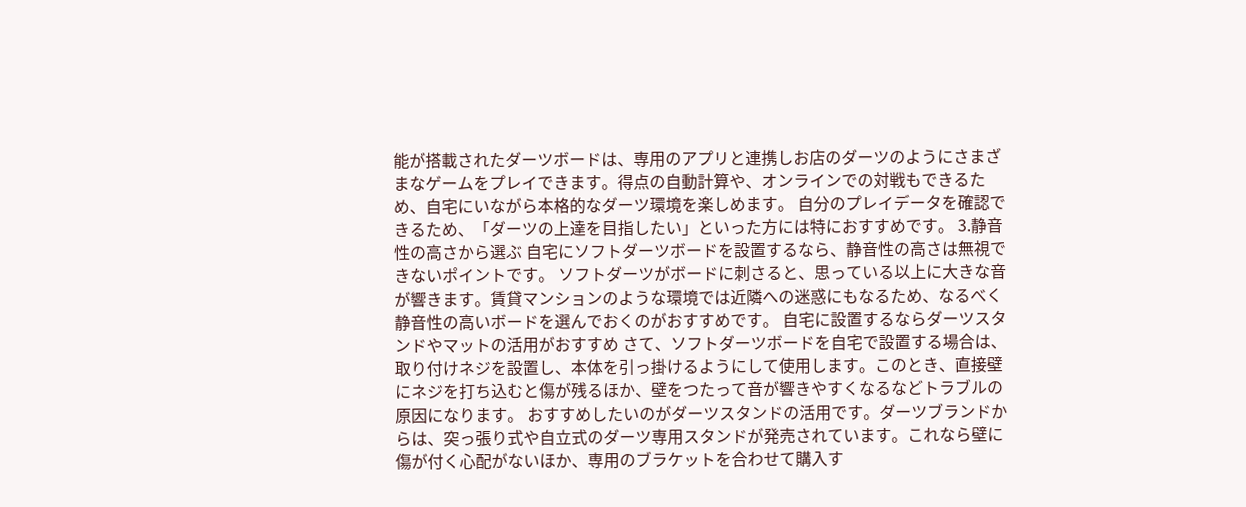能が搭載されたダーツボードは、専用のアプリと連携しお店のダーツのようにさまざまなゲームをプレイできます。得点の自動計算や、オンラインでの対戦もできるため、自宅にいながら本格的なダーツ環境を楽しめます。 自分のプレイデータを確認できるため、「ダーツの上達を目指したい」といった方には特におすすめです。 3.静音性の高さから選ぶ 自宅にソフトダーツボードを設置するなら、静音性の高さは無視できないポイントです。 ソフトダーツがボードに刺さると、思っている以上に大きな音が響きます。賃貸マンションのような環境では近隣への迷惑にもなるため、なるべく静音性の高いボードを選んでおくのがおすすめです。 自宅に設置するならダーツスタンドやマットの活用がおすすめ さて、ソフトダーツボードを自宅で設置する場合は、取り付けネジを設置し、本体を引っ掛けるようにして使用します。このとき、直接壁にネジを打ち込むと傷が残るほか、壁をつたって音が響きやすくなるなどトラブルの原因になります。 おすすめしたいのがダーツスタンドの活用です。ダーツブランドからは、突っ張り式や自立式のダーツ専用スタンドが発売されています。これなら壁に傷が付く心配がないほか、専用のブラケットを合わせて購入す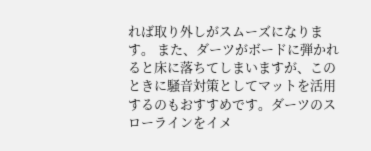れば取り外しがスムーズになります。 また、ダーツがボードに弾かれると床に落ちてしまいますが、このときに騒音対策としてマットを活用するのもおすすめです。ダーツのスローラインをイメ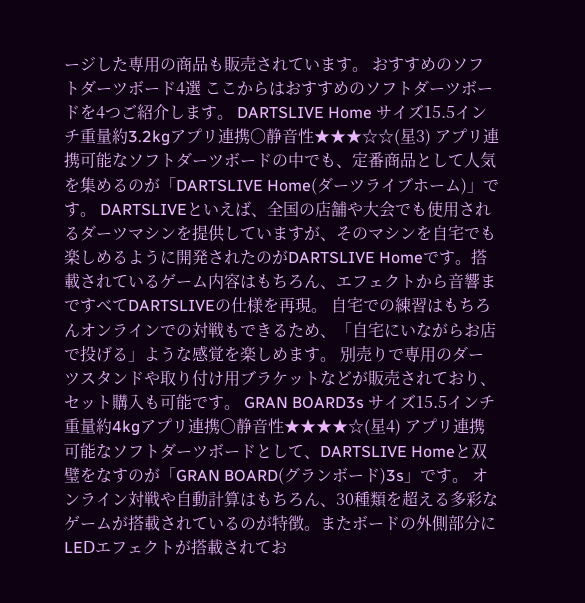ージした専用の商品も販売されています。 おすすめのソフトダーツボード4選 ここからはおすすめのソフトダーツボードを4つご紹介します。 DARTSLIVE Home サイズ15.5インチ重量約3.2kgアプリ連携〇静音性★★★☆☆(星3) アプリ連携可能なソフトダーツボードの中でも、定番商品として人気を集めるのが「DARTSLIVE Home(ダーツライブホーム)」です。 DARTSLIVEといえば、全国の店舗や大会でも使用されるダーツマシンを提供していますが、そのマシンを自宅でも楽しめるように開発されたのがDARTSLIVE Homeです。搭載されているゲーム内容はもちろん、エフェクトから音響まですべてDARTSLIVEの仕様を再現。 自宅での練習はもちろんオンラインでの対戦もできるため、「自宅にいながらお店で投げる」ような感覚を楽しめます。 別売りで専用のダーツスタンドや取り付け用ブラケットなどが販売されており、セット購入も可能です。 GRAN BOARD3s サイズ15.5インチ重量約4kgアプリ連携〇静音性★★★★☆(星4) アプリ連携可能なソフトダーツボードとして、DARTSLIVE Homeと双璧をなすのが「GRAN BOARD(グランボード)3s」です。 オンライン対戦や自動計算はもちろん、30種類を超える多彩なゲームが搭載されているのが特徴。またボードの外側部分にLEⅮエフェクトが搭載されてお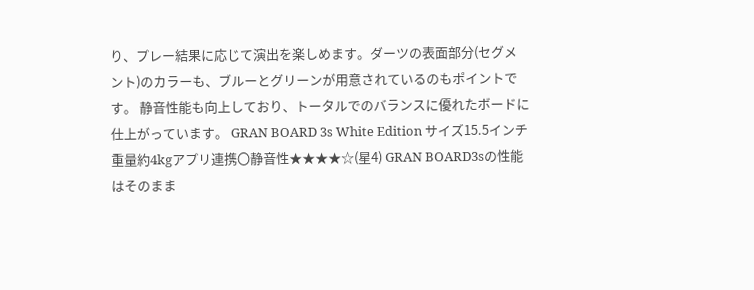り、プレー結果に応じて演出を楽しめます。ダーツの表面部分(セグメント)のカラーも、ブルーとグリーンが用意されているのもポイントです。 静音性能も向上しており、トータルでのバランスに優れたボードに仕上がっています。 GRAN BOARD 3s White Edition サイズ15.5インチ重量約4kgアプリ連携〇静音性★★★★☆(星4) GRAN BOARD3sの性能はそのまま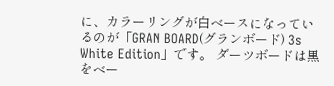に、カラーリングが白ベースになっているのが「GRAN BOARD(グランボード) 3s White Edition」です。 ダーツボードは黒をベー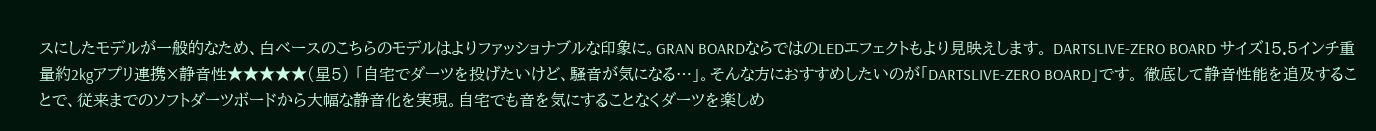スにしたモデルが一般的なため、白ベースのこちらのモデルはよりファッショナブルな印象に。GRAN BOARDならではのLEDエフェクトもより見映えします。 DARTSLIVE-ZERO BOARD サイズ15.5インチ重量約2kgアプリ連携×静音性★★★★★(星5) 「自宅でダーツを投げたいけど、騒音が気になる…」。そんな方におすすめしたいのが「DARTSLIVE-ZERO BOARD」です。 徹底して静音性能を追及することで、従来までのソフトダーツボードから大幅な静音化を実現。自宅でも音を気にすることなくダーツを楽しめ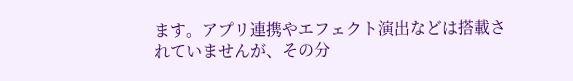ます。アプリ連携やエフェクト演出などは搭載されていませんが、その分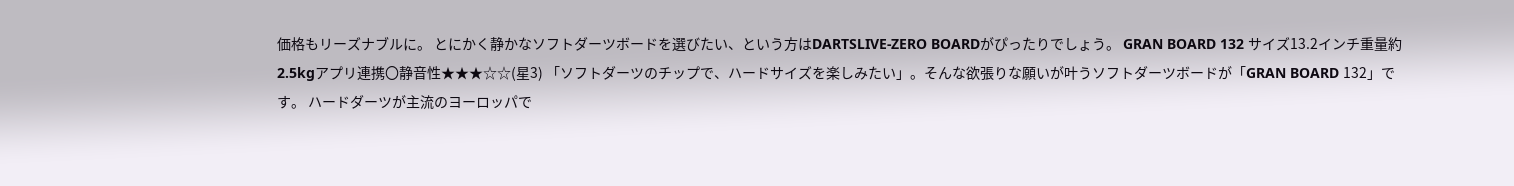価格もリーズナブルに。 とにかく静かなソフトダーツボードを選びたい、という方はDARTSLIVE-ZERO BOARDがぴったりでしょう。 GRAN BOARD 132 サイズ13.2インチ重量約2.5kgアプリ連携〇静音性★★★☆☆(星3) 「ソフトダーツのチップで、ハードサイズを楽しみたい」。そんな欲張りな願いが叶うソフトダーツボードが「GRAN BOARD 132」です。 ハードダーツが主流のヨーロッパで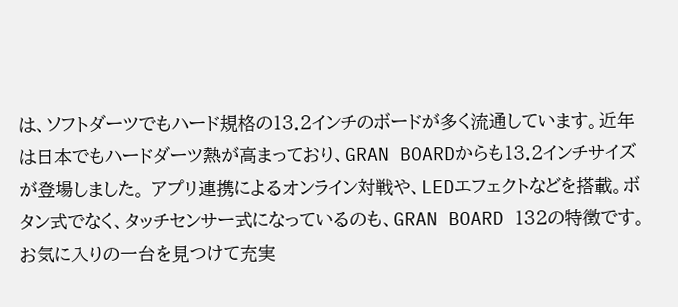は、ソフトダーツでもハード規格の13.2インチのボードが多く流通しています。近年は日本でもハードダーツ熱が高まっており、GRAN BOARDからも13.2インチサイズが登場しました。 アプリ連携によるオンライン対戦や、LEDエフェクトなどを搭載。ボタン式でなく、タッチセンサー式になっているのも、GRAN BOARD 132の特徴です。 お気に入りの一台を見つけて充実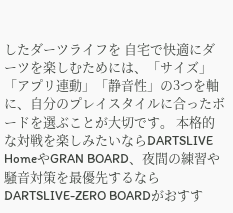したダーツライフを 自宅で快適にダーツを楽しむためには、「サイズ」「アプリ連動」「静音性」の3つを軸に、自分のプレイスタイルに合ったボードを選ぶことが大切です。 本格的な対戦を楽しみたいならDARTSLIVE HomeやGRAN BOARD、夜間の練習や騒音対策を最優先するならDARTSLIVE-ZERO BOARDがおすす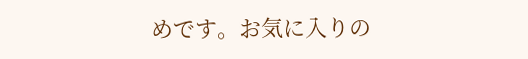めです。お気に入りの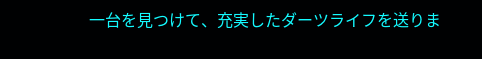一台を見つけて、充実したダーツライフを送りま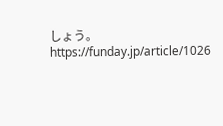しょう。 https://funday.jp/article/1026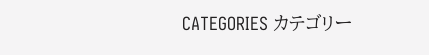CATEGORIES カテゴリー